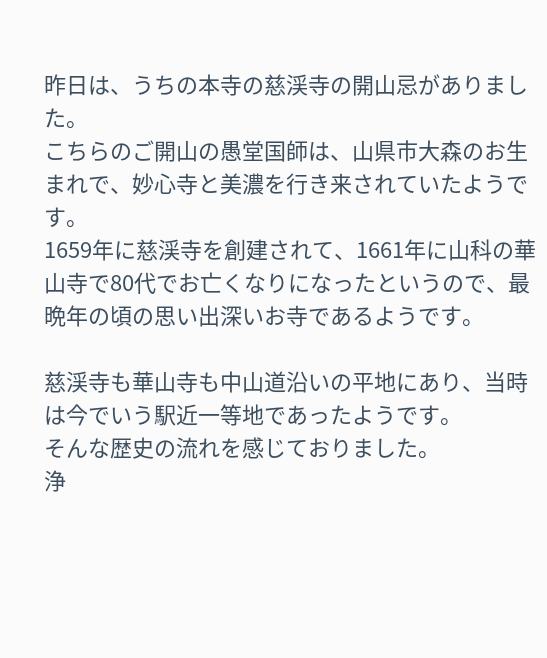昨日は、うちの本寺の慈渓寺の開山忌がありました。
こちらのご開山の愚堂国師は、山県市大森のお生まれで、妙心寺と美濃を行き来されていたようです。
1659年に慈渓寺を創建されて、1661年に山科の華山寺で80代でお亡くなりになったというので、最晩年の頃の思い出深いお寺であるようです。

慈渓寺も華山寺も中山道沿いの平地にあり、当時は今でいう駅近一等地であったようです。
そんな歴史の流れを感じておりました。
浄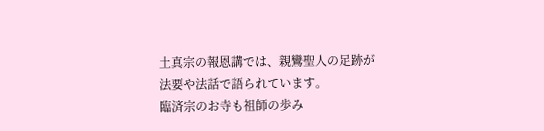土真宗の報恩講では、親鸞聖人の足跡が法要や法話で語られています。
臨済宗のお寺も祖師の歩み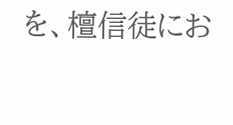を、檀信徒にお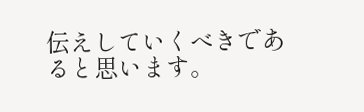伝えしていくべきであると思います。